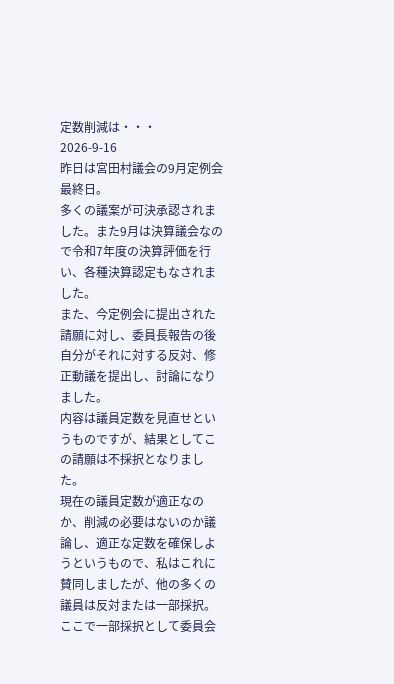定数削減は・・・
2026-9-16
昨日は宮田村議会の9月定例会最終日。
多くの議案が可決承認されました。また9月は決算議会なので令和7年度の決算評価を行い、各種決算認定もなされました。
また、今定例会に提出された請願に対し、委員長報告の後自分がそれに対する反対、修正動議を提出し、討論になりました。
内容は議員定数を見直せというものですが、結果としてこの請願は不採択となりました。
現在の議員定数が適正なのか、削減の必要はないのか議論し、適正な定数を確保しようというもので、私はこれに賛同しましたが、他の多くの議員は反対または一部採択。
ここで一部採択として委員会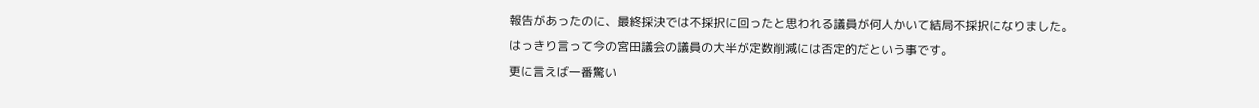報告があったのに、最終採決では不採択に回ったと思われる議員が何人かいて結局不採択になりました。
はっきり言って今の宮田議会の議員の大半が定数削減には否定的だという事です。
更に言えば一番驚い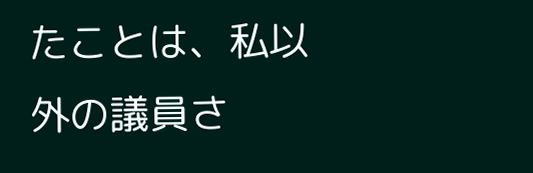たことは、私以外の議員さ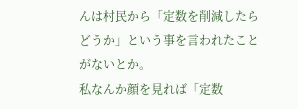んは村民から「定数を削減したらどうか」という事を言われたことがないとか。
私なんか顔を見れば「定数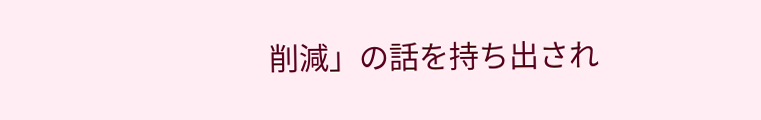削減」の話を持ち出され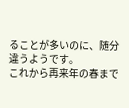ることが多いのに、随分違うようです。
これから再来年の春まで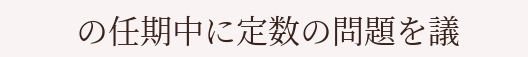の任期中に定数の問題を議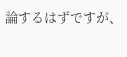論するはずですが、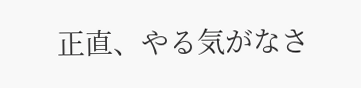正直、やる気がなさ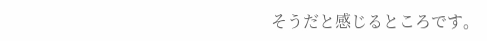そうだと感じるところです。